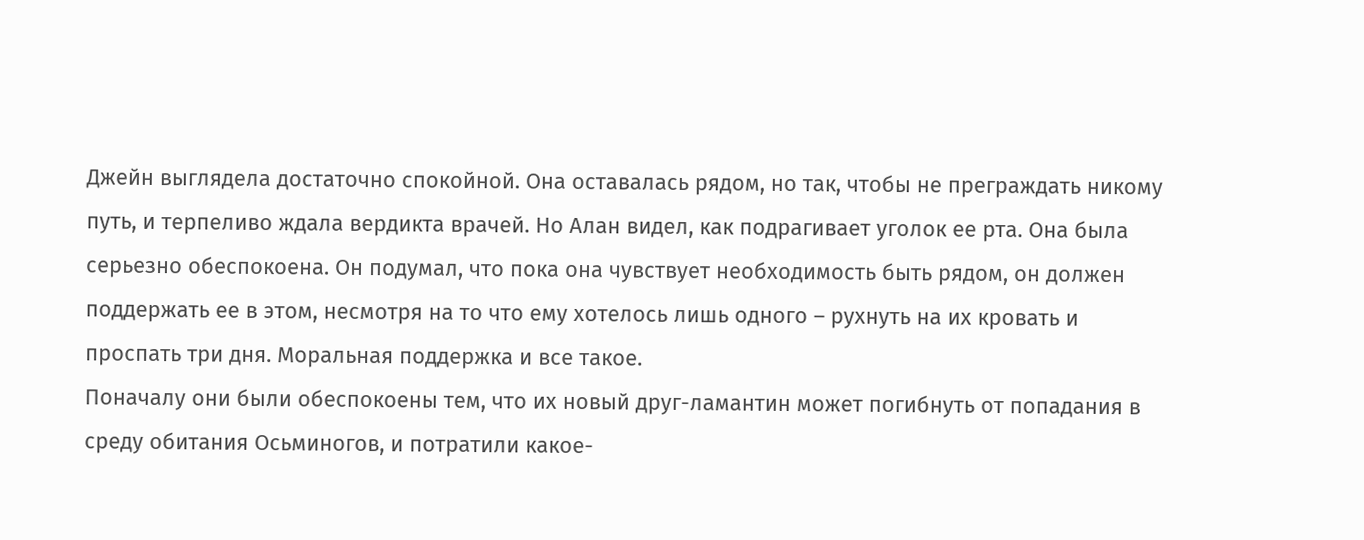Джейн выглядела достаточно спокойной. Она оставалась рядом, но так, чтобы не преграждать никому путь, и терпеливо ждала вердикта врачей. Но Алан видел, как подрагивает уголок ее рта. Она была серьезно обеспокоена. Он подумал, что пока она чувствует необходимость быть рядом, он должен поддержать ее в этом, несмотря на то что ему хотелось лишь одного – рухнуть на их кровать и проспать три дня. Моральная поддержка и все такое.
Поначалу они были обеспокоены тем, что их новый друг-ламантин может погибнуть от попадания в среду обитания Осьминогов, и потратили какое-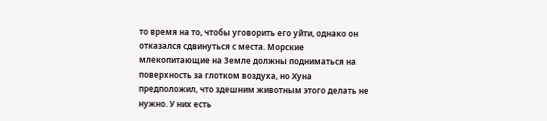то время на то, чтобы уговорить его уйти, однако он отказался сдвинуться с места. Морские млекопитающие на Земле должны подниматься на поверхность за глотком воздуха, но Хуна предположил, что здешним животным этого делать не нужно. У них есть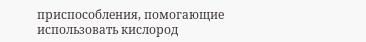приспособления, помогающие использовать кислород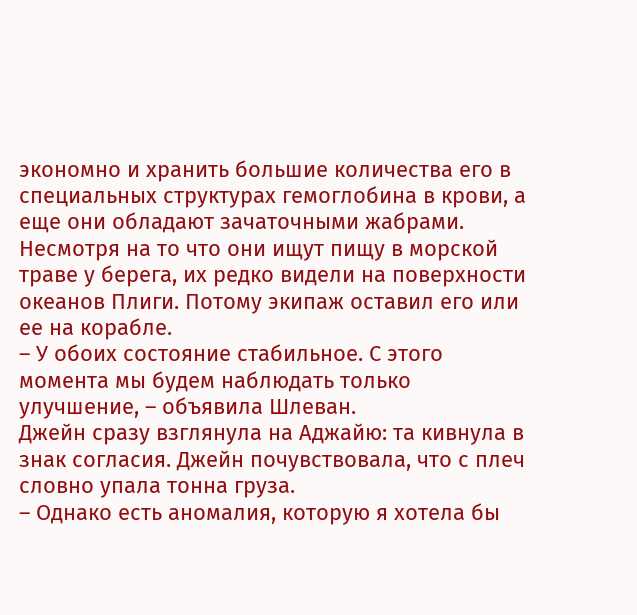экономно и хранить большие количества его в специальных структурах гемоглобина в крови, а еще они обладают зачаточными жабрами. Несмотря на то что они ищут пищу в морской траве у берега, их редко видели на поверхности океанов Плиги. Потому экипаж оставил его или ее на корабле.
– У обоих состояние стабильное. С этого момента мы будем наблюдать только улучшение, – объявила Шлеван.
Джейн сразу взглянула на Аджайю: та кивнула в знак согласия. Джейн почувствовала, что с плеч словно упала тонна груза.
– Однако есть аномалия, которую я хотела бы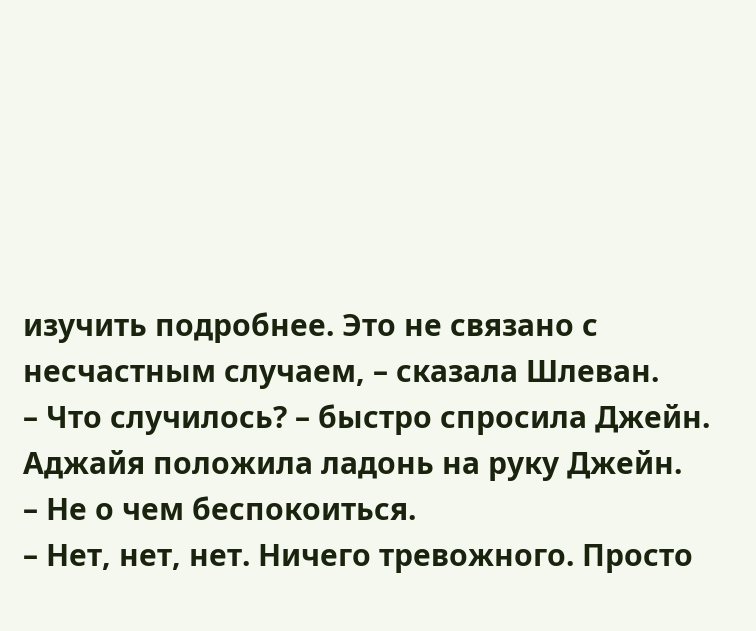изучить подробнее. Это не связано с несчастным случаем, – сказала Шлеван.
– Что случилось? – быстро спросила Джейн.
Аджайя положила ладонь на руку Джейн.
– Не о чем беспокоиться.
– Нет, нет, нет. Ничего тревожного. Просто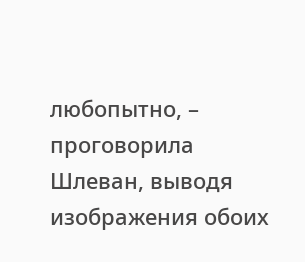любопытно, – проговорила Шлеван, выводя изображения обоих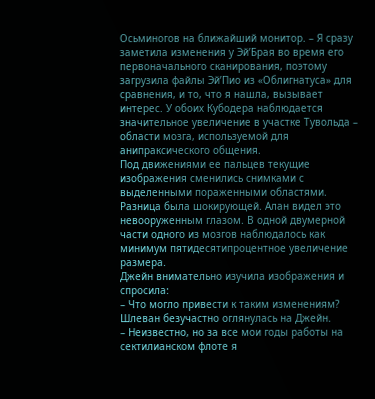Осьминогов на ближайший монитор. – Я сразу заметила изменения у Эй’Брая во время его первоначального сканирования, поэтому загрузила файлы Эй’Пио из «Облигнатуса» для сравнения, и то, что я нашла, вызывает интерес. У обоих Кубодера наблюдается значительное увеличение в участке Тувольда – области мозга, используемой для анипраксического общения.
Под движениями ее пальцев текущие изображения сменились снимками с выделенными пораженными областями. Разница была шокирующей. Алан видел это невооруженным глазом. В одной двумерной части одного из мозгов наблюдалось как минимум пятидесятипроцентное увеличение размера.
Джейн внимательно изучила изображения и спросила:
– Что могло привести к таким изменениям?
Шлеван безучастно оглянулась на Джейн.
– Неизвестно, но за все мои годы работы на сектилианском флоте я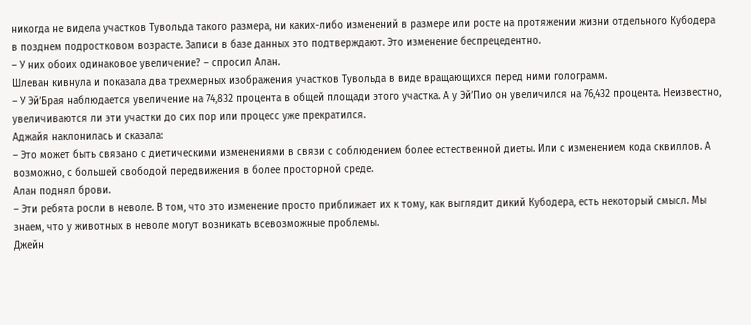никогда не видела участков Тувольда такого размера, ни каких-либо изменений в размере или росте на протяжении жизни отдельного Кубодера в позднем подростковом возрасте. Записи в базе данных это подтверждают. Это изменение беспрецедентно.
– У них обоих одинаковое увеличение? – спросил Алан.
Шлеван кивнула и показала два трехмерных изображения участков Тувольда в виде вращающихся перед ними голограмм.
– У Эй’Брая наблюдается увеличение на 74,832 процента в общей площади этого участка. А у Эй’Пио он увеличился на 76,432 процента. Неизвестно, увеличиваются ли эти участки до сих пор или процесс уже прекратился.
Аджайя наклонилась и сказала:
– Это может быть связано с диетическими изменениями в связи с соблюдением более естественной диеты. Или с изменением кода сквиллов. А возможно, с большей свободой передвижения в более просторной среде.
Алан поднял брови.
– Эти ребята росли в неволе. В том, что это изменение просто приближает их к тому, как выглядит дикий Кубодера, есть некоторый смысл. Мы знаем, что у животных в неволе могут возникать всевозможные проблемы.
Джейн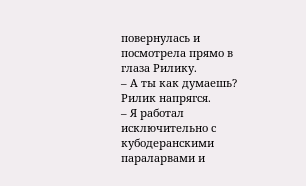повернулась и посмотрела прямо в глаза Рилику.
– А ты как думаешь?
Рилик напрягся.
– Я работал исключительно с кубодеранскими параларвами и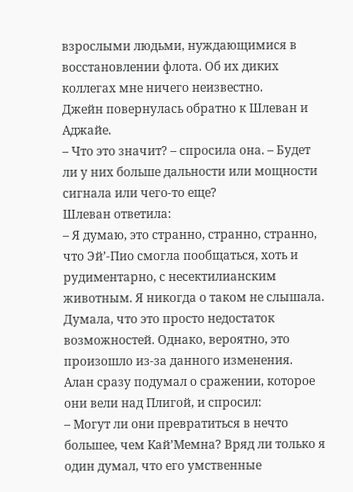взрослыми людьми, нуждающимися в восстановлении флота. Об их диких коллегах мне ничего неизвестно.
Джейн повернулась обратно к Шлеван и Аджайе.
– Что это значит? – спросила она. – Будет ли у них больше дальности или мощности сигнала или чего-то еще?
Шлеван ответила:
– Я думаю, это странно, странно, странно, что Эй’-Пио смогла пообщаться, хоть и рудиментарно, с несектилианским животным. Я никогда о таком не слышала. Думала, что это просто недостаток возможностей. Однако, вероятно, это произошло из-за данного изменения.
Алан сразу подумал о сражении, которое они вели над Плигой, и спросил:
– Могут ли они превратиться в нечто большее, чем Кай’Мемна? Вряд ли только я один думал, что его умственные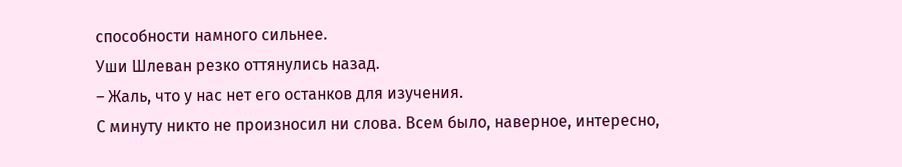способности намного сильнее.
Уши Шлеван резко оттянулись назад.
– Жаль, что у нас нет его останков для изучения.
С минуту никто не произносил ни слова. Всем было, наверное, интересно,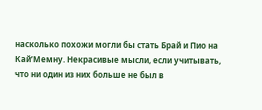насколько похожи могли бы стать Брай и Пио на Кай’Мемну. Некрасивые мысли, если учитывать, что ни один из них больше не был в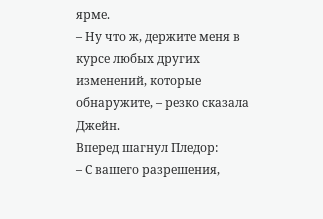ярме.
– Ну что ж, держите меня в курсе любых других изменений, которые обнаружите, – резко сказала Джейн.
Вперед шагнул Пледор:
– С вашего разрешения,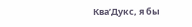Ква’Дукс, я бы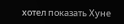хотел показать Хуне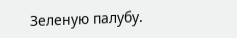Зеленую палубу.